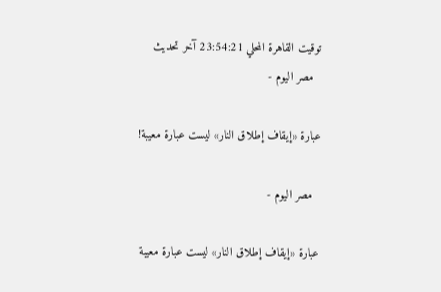توقيت القاهرة المحلي 23:54:21 آخر تحديث
  مصر اليوم -

عبارة «إيقاف إطلاق النار» ليست عبارة معيبة!

  مصر اليوم -

عبارة «إيقاف إطلاق النار» ليست عبارة معيبة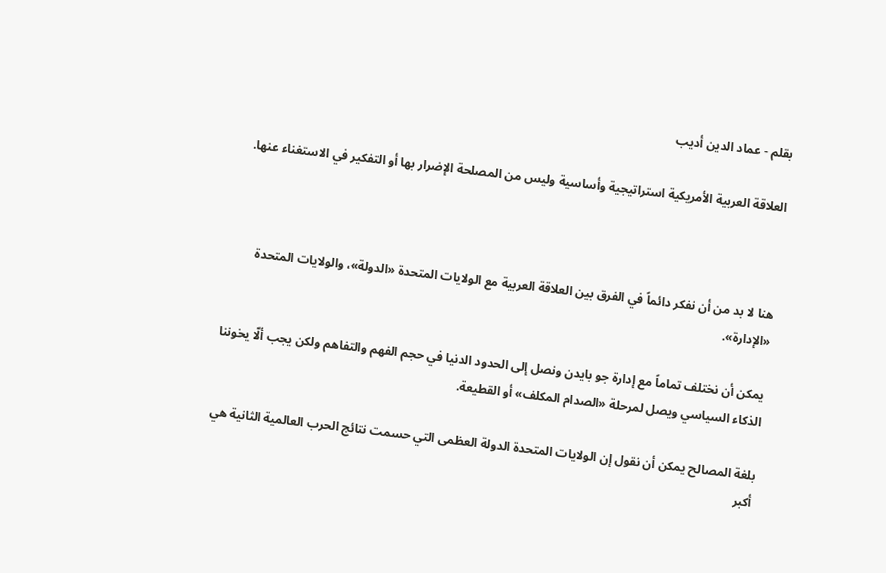بقلم - عماد الدين أديب

العلاقة العربية الأمريكية استراتيجية وأساسية وليس من المصلحة الإضرار بها أو التفكير في الاستغناء عنها.



هنا لا بد من أن نفكر دائماً في الفرق بين العلاقة العربية مع الولايات المتحدة «الدولة»، والولايات المتحدة «الإدارة».

يمكن أن نختلف تماماً مع إدارة جو بايدن ونصل إلى الحدود الدنيا في حجم الفهم والتفاهم ولكن يجب ألّا يخوننا الذكاء السياسي ويصل لمرحلة «الصدام المكلف» أو القطيعة.

بلغة المصالح يمكن أن نقول إن الولايات المتحدة الدولة العظمى التي حسمت نتائج الحرب العالمية الثانية هي أكبر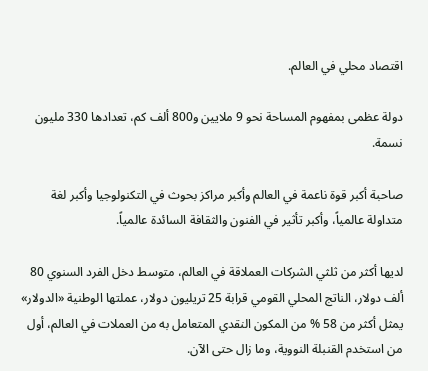اقتصاد محلي في العالم.

دولة عظمى بمفهوم المساحة نحو 9 ملايين و800 ألف كم، تعدادها 330 مليون نسمة.

صاحبة أكبر قوة ناعمة في العالم وأكبر مراكز بحوث في التكنولوجيا وأكبر لغة متداولة عالمياً، وأكبر تأثير في الفنون والثقافة السائدة عالمياً.

لديها أكثر من ثلثي الشركات العملاقة في العالم، متوسط دخل الفرد السنوي 80 ألف دولار، الناتج المحلي القومي قرابة 25 تريليون دولار، عملتها الوطنية «الدولار» يمثل أكثر من 58 % من المكون النقدي المتعامل به من العملات في العالم، أول من استخدم القنبلة النووية، وما زال حتى الآن.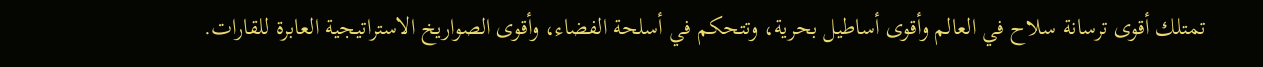تمتلك أقوى ترسانة سلاح في العالم وأقوى أساطيل بحرية، وتتحكم في أسلحة الفضاء، وأقوى الصواريخ الاستراتيجية العابرة للقارات.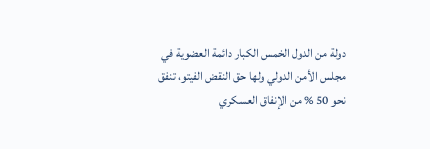دولة من الدول الخمس الكبار دائمة العضوية في مجلس الأمن الدولي ولها حق النقض الفيتو، تنفق نحو 50 % من الإنفاق العسكري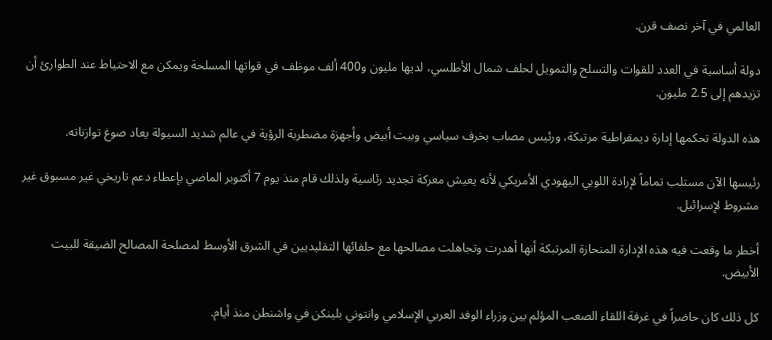العالمي في آخر نصف قرن.

دولة أساسية في العدد للقوات والتسلح والتمويل لحلف شمال الأطلسي، لديها مليون و400 ألف موظف في قواتها المسلحة ويمكن مع الاحتياط عند الطوارئ أن تزيدهم إلى 2.5 مليون.

هذه الدولة تحكمها إدارة ديمقراطية مرتبكة، ورئيس مصاب بخرف سياسي وبيت أبيض وأجهزة مضطربة الرؤية في عالم شديد السيولة يعاد صوغ توازناته.

رئيسها الآن مستلب تماماً لإرادة اللوبي اليهودي الأمريكي لأنه يعيش معركة تجديد رئاسية ولذلك قام منذ يوم 7 أكتوبر الماضي بإعطاء دعم تاريخي غير مسبوق غير مشروط لإسرائيل.

أخطر ما وقعت فيه هذه الإدارة المنحازة المرتبكة أنها أهدرت وتجاهلت مصالحها مع حلفائها التقليديين في الشرق الأوسط لمصلحة المصالح الضيقة للبيت الأبيض.

كل ذلك كان حاضراً في غرفة اللقاء الصعب المؤلم بين وزراء الوفد العربي الإسلامي وانتوني بلينكن في واشنطن منذ أيام.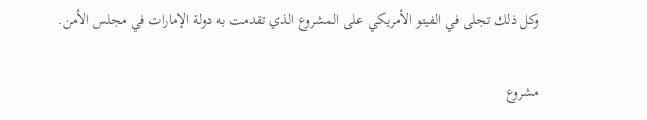وكل ذلك تجلى في الفيتو الأمريكي على المشروع الذي تقدمت به دولة الإمارات في مجلس الأمن.

مشروع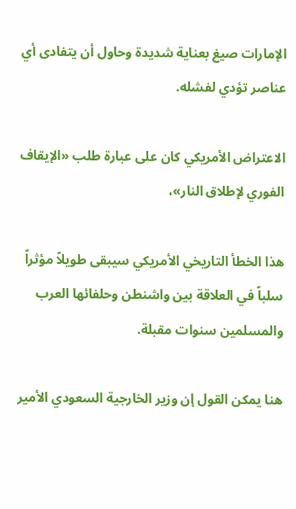الإمارات صيغ بعناية شديدة وحاول أن يتفادى أي عناصر تؤدي لفشله.

الاعتراض الأمريكي كان على عبارة طلب «الإيقاف الفوري لإطلاق النار»،

هذا الخطأ التاريخي الأمريكي سيبقى طويلاً مؤثراً سلباً في العلاقة بين واشنطن وحلفائها العرب والمسلمين سنوات مقبلة.

هنا يمكن القول إن وزير الخارجية السعودي الأمير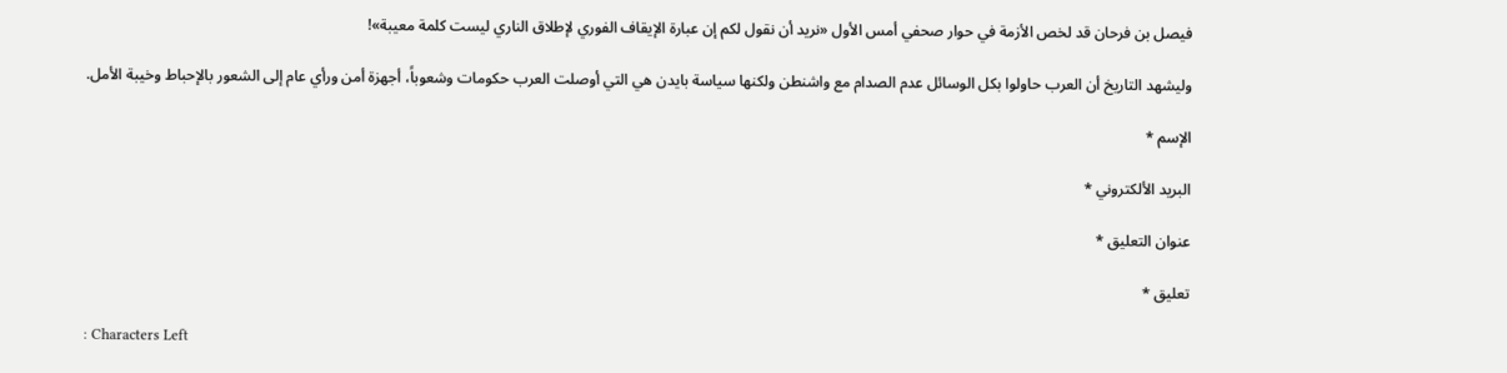فيصل بن فرحان قد لخص الأزمة في حوار صحفي أمس الأول «نريد أن نقول لكم إن عبارة الإيقاف الفوري لإطلاق الناري ليست كلمة معيبة»!

وليشهد التاريخ أن العرب حاولوا بكل الوسائل عدم الصدام مع واشنطن ولكنها سياسة بايدن هي التي أوصلت العرب حكومات وشعوباً، أجهزة أمن ورأي عام إلى الشعور بالإحباط وخيبة الأمل.

الإسم *

البريد الألكتروني *

عنوان التعليق *

تعليق *

: Characters Left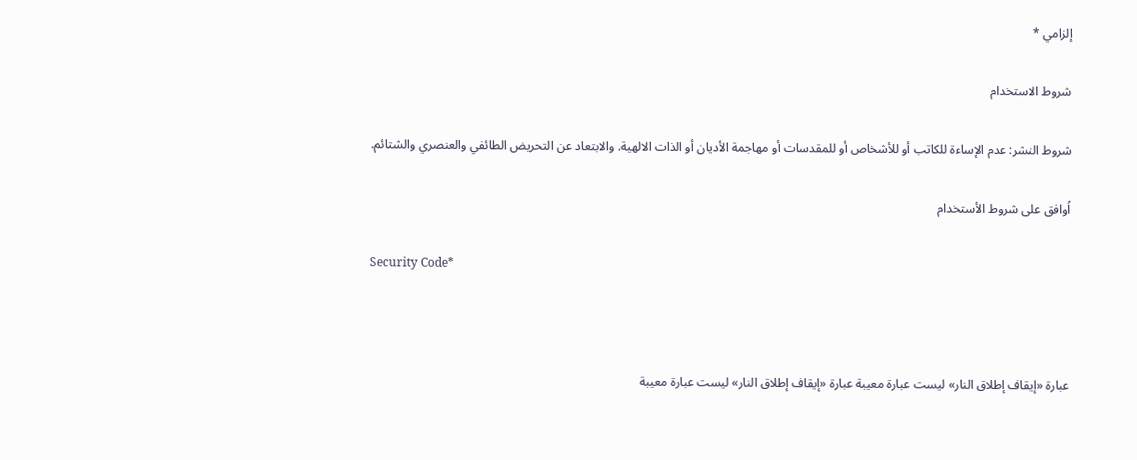إلزامي *

شروط الاستخدام

شروط النشر: عدم الإساءة للكاتب أو للأشخاص أو للمقدسات أو مهاجمة الأديان أو الذات الالهية. والابتعاد عن التحريض الطائفي والعنصري والشتائم.

اُوافق على شروط الأستخدام

Security Code*



عبارة «إيقاف إطلاق النار» ليست عبارة معيبة عبارة «إيقاف إطلاق النار» ليست عبارة معيبة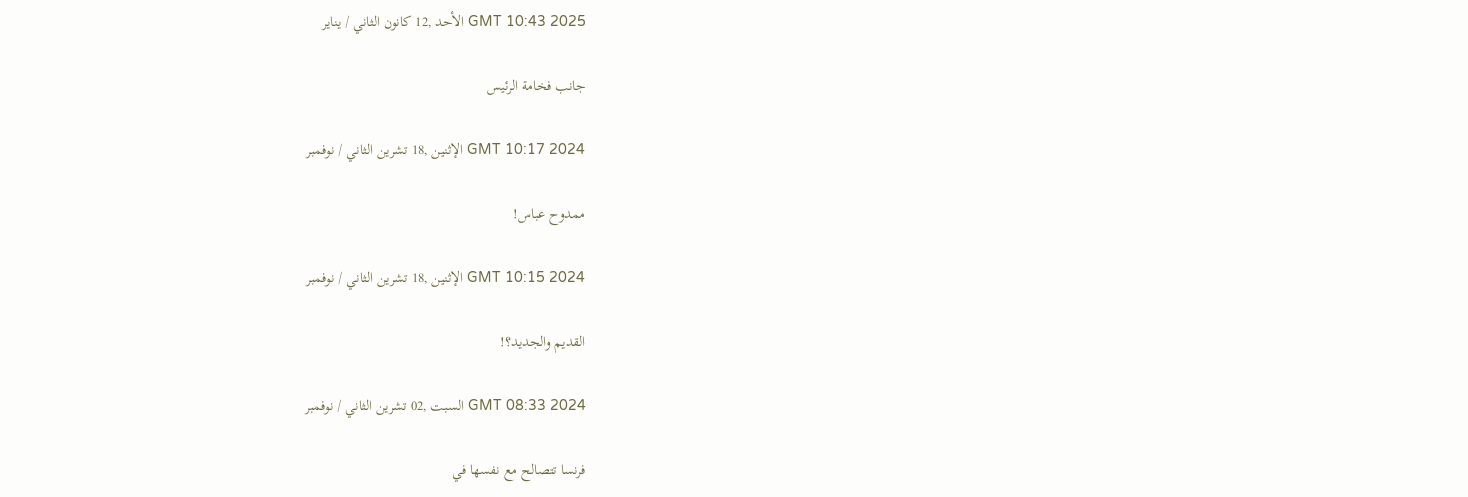GMT 10:43 2025 الأحد ,12 كانون الثاني / يناير

جانب فخامة الرئيس

GMT 10:17 2024 الإثنين ,18 تشرين الثاني / نوفمبر

ممدوح عباس!

GMT 10:15 2024 الإثنين ,18 تشرين الثاني / نوفمبر

القديم والجديد؟!

GMT 08:33 2024 السبت ,02 تشرين الثاني / نوفمبر

فرنسا تتصالح مع نفسها في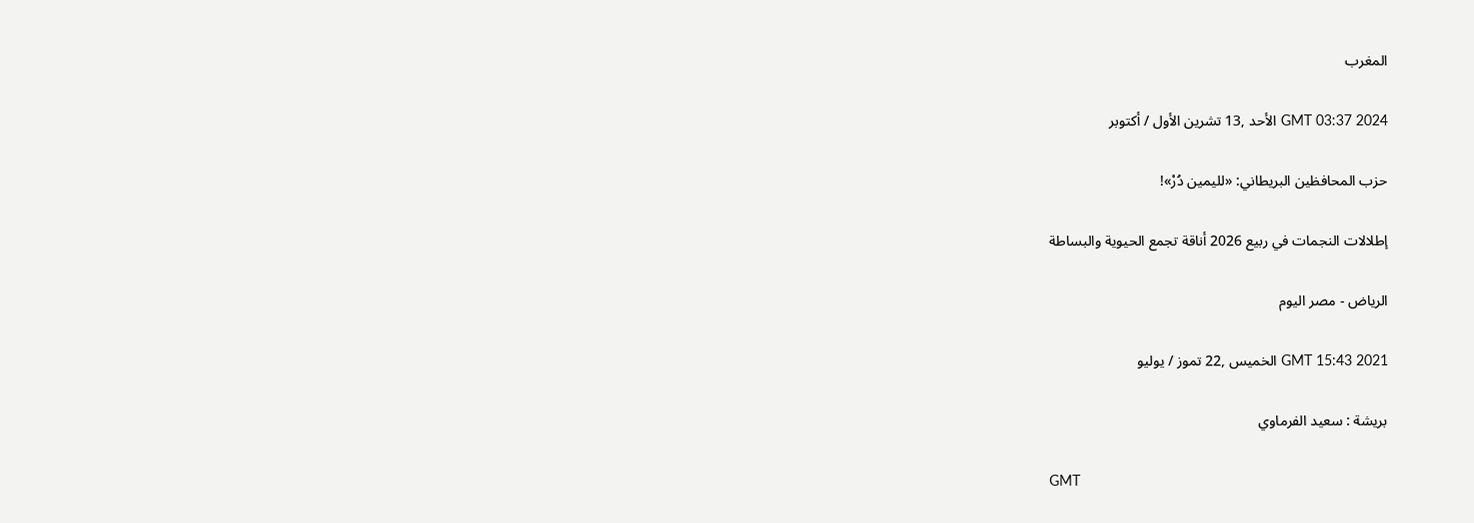المغرب

GMT 03:37 2024 الأحد ,13 تشرين الأول / أكتوبر

حزب المحافظين البريطاني: «لليمين دُرْ»!

إطلالات النجمات في ربيع 2026 أناقة تجمع الحيوية والبساطة

الرياض - مصر اليوم

GMT 15:43 2021 الخميس ,22 تموز / يوليو

بريشة : سعيد الفرماوي

GMT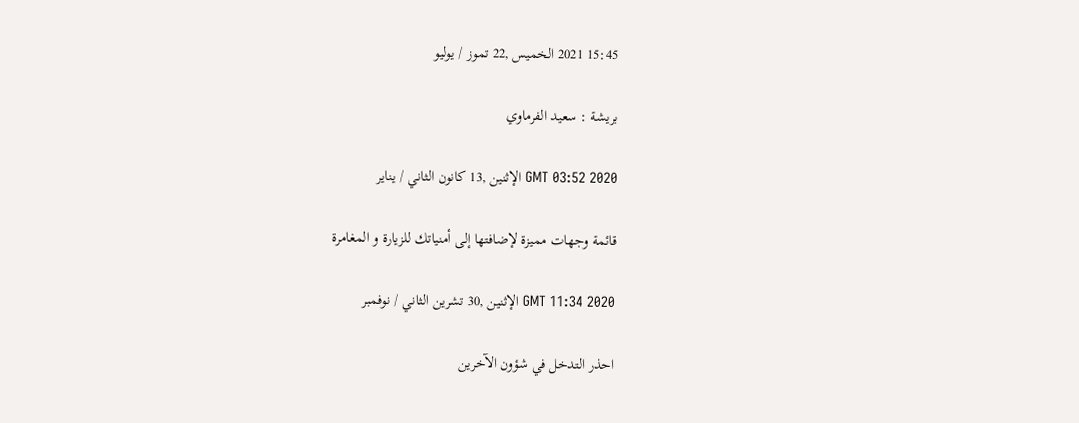15:45 2021 الخميس ,22 تموز / يوليو

بريشة : سعيد الفرماوي

GMT 03:52 2020 الإثنين ,13 كانون الثاني / يناير

قائمة وجهات مميزة لإضافتها إلى أمنياتك للزيارة و المغامرة

GMT 11:34 2020 الإثنين ,30 تشرين الثاني / نوفمبر

احذر التدخل في شؤون الآخرين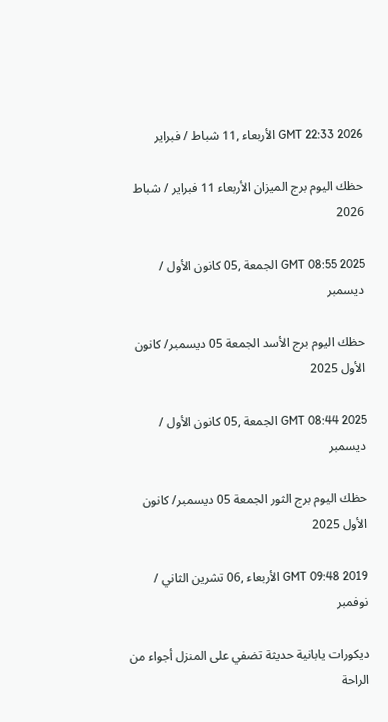GMT 22:33 2026 الأربعاء ,11 شباط / فبراير

حظك اليوم برج الميزان الأربعاء 11 فبراير / شباط 2026

GMT 08:55 2025 الجمعة ,05 كانون الأول / ديسمبر

حظك اليوم برج الأسد الجمعة 05 ديسمبر/ كانون الأول 2025

GMT 08:44 2025 الجمعة ,05 كانون الأول / ديسمبر

حظك اليوم برج الثور الجمعة 05 ديسمبر/ كانون الأول 2025

GMT 09:48 2019 الأربعاء ,06 تشرين الثاني / نوفمبر

ديكورات يابانية حديثة تضفي على المنزل أجواء من الراحة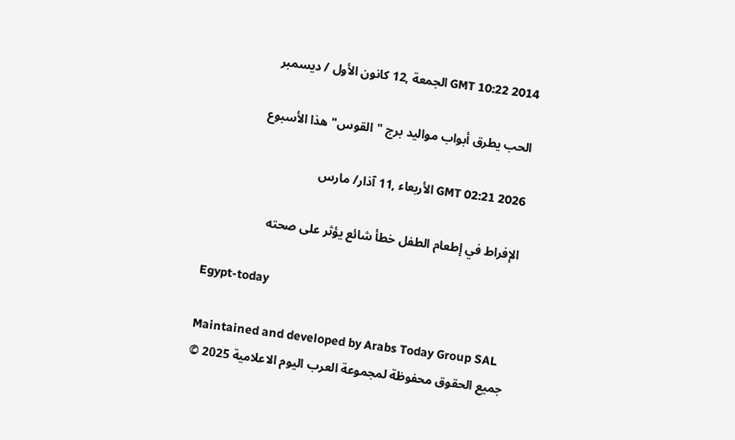GMT 10:22 2014 الجمعة ,12 كانون الأول / ديسمبر

الحب يطرق أبواب مواليد برج "القوس" هذا الأسبوع

GMT 02:21 2026 الأربعاء ,11 آذار/ مارس

الإفراط في إطعام الطفل خطأ شائع يؤثر على صحته

Egypt-today

Maintained and developed by Arabs Today Group SAL
جميع الحقوق محفوظة لمجموعة العرب اليوم الاعلامية 2025 ©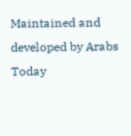Maintained and developed by Arabs Today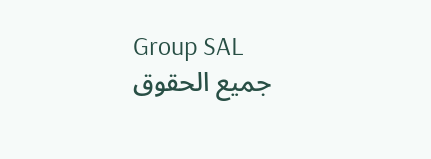Group SAL
جميع الحقوق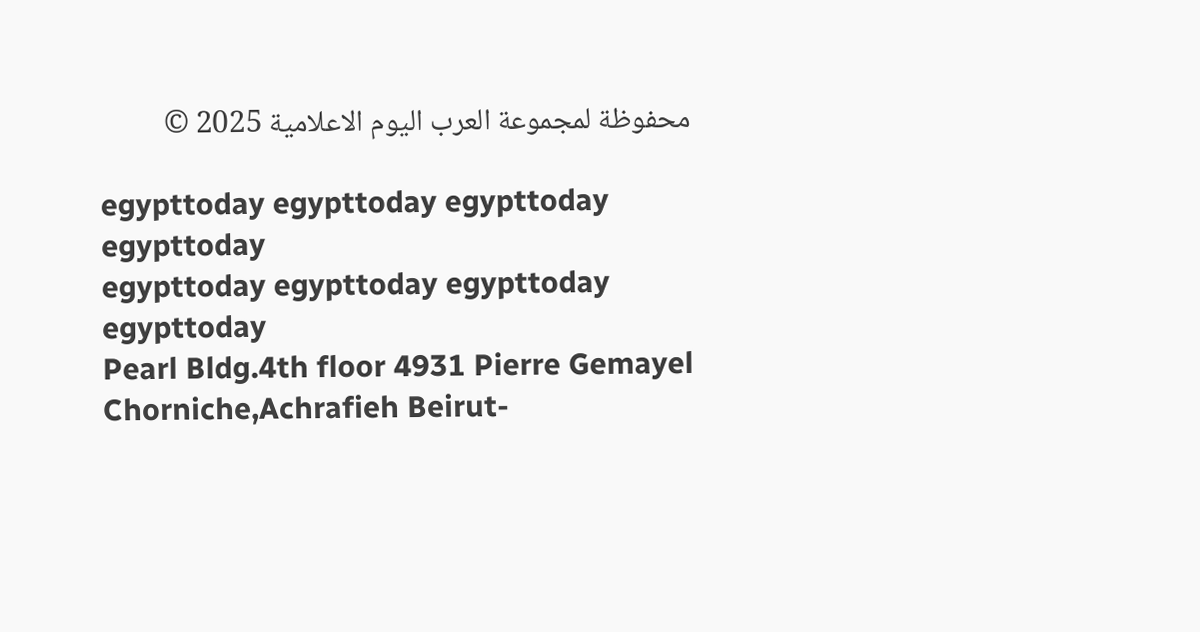محفوظة لمجموعة العرب اليوم الاعلامية 2025 ©

egypttoday egypttoday egypttoday egypttoday
egypttoday egypttoday egypttoday
egypttoday
Pearl Bldg.4th floor 4931 Pierre Gemayel Chorniche,Achrafieh Beirut-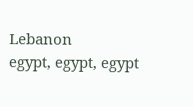Lebanon
egypt, egypt, egypt